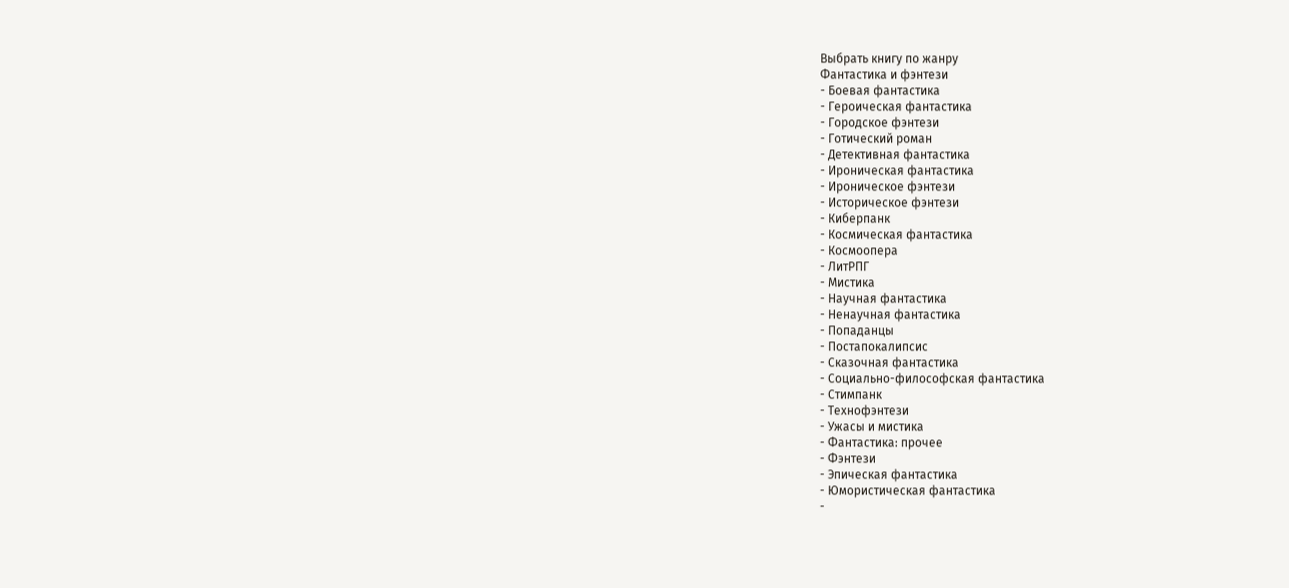Выбрать книгу по жанру
Фантастика и фэнтези
- Боевая фантастика
- Героическая фантастика
- Городское фэнтези
- Готический роман
- Детективная фантастика
- Ироническая фантастика
- Ироническое фэнтези
- Историческое фэнтези
- Киберпанк
- Космическая фантастика
- Космоопера
- ЛитРПГ
- Мистика
- Научная фантастика
- Ненаучная фантастика
- Попаданцы
- Постапокалипсис
- Сказочная фантастика
- Социально-философская фантастика
- Стимпанк
- Технофэнтези
- Ужасы и мистика
- Фантастика: прочее
- Фэнтези
- Эпическая фантастика
- Юмористическая фантастика
-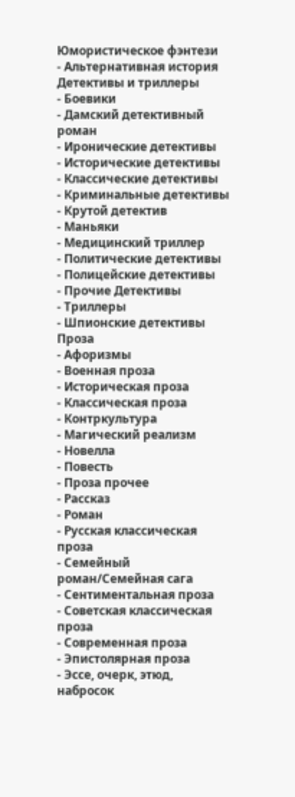Юмористическое фэнтези
- Альтернативная история
Детективы и триллеры
- Боевики
- Дамский детективный роман
- Иронические детективы
- Исторические детективы
- Классические детективы
- Криминальные детективы
- Крутой детектив
- Маньяки
- Медицинский триллер
- Политические детективы
- Полицейские детективы
- Прочие Детективы
- Триллеры
- Шпионские детективы
Проза
- Афоризмы
- Военная проза
- Историческая проза
- Классическая проза
- Контркультура
- Магический реализм
- Новелла
- Повесть
- Проза прочее
- Рассказ
- Роман
- Русская классическая проза
- Семейный роман/Семейная сага
- Сентиментальная проза
- Советская классическая проза
- Современная проза
- Эпистолярная проза
- Эссе, очерк, этюд, набросок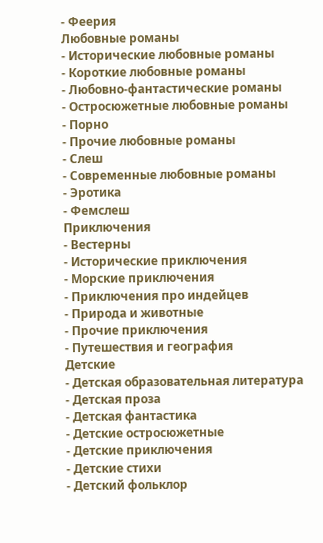- Феерия
Любовные романы
- Исторические любовные романы
- Короткие любовные романы
- Любовно-фантастические романы
- Остросюжетные любовные романы
- Порно
- Прочие любовные романы
- Слеш
- Современные любовные романы
- Эротика
- Фемслеш
Приключения
- Вестерны
- Исторические приключения
- Морские приключения
- Приключения про индейцев
- Природа и животные
- Прочие приключения
- Путешествия и география
Детские
- Детская образовательная литература
- Детская проза
- Детская фантастика
- Детские остросюжетные
- Детские приключения
- Детские стихи
- Детский фольклор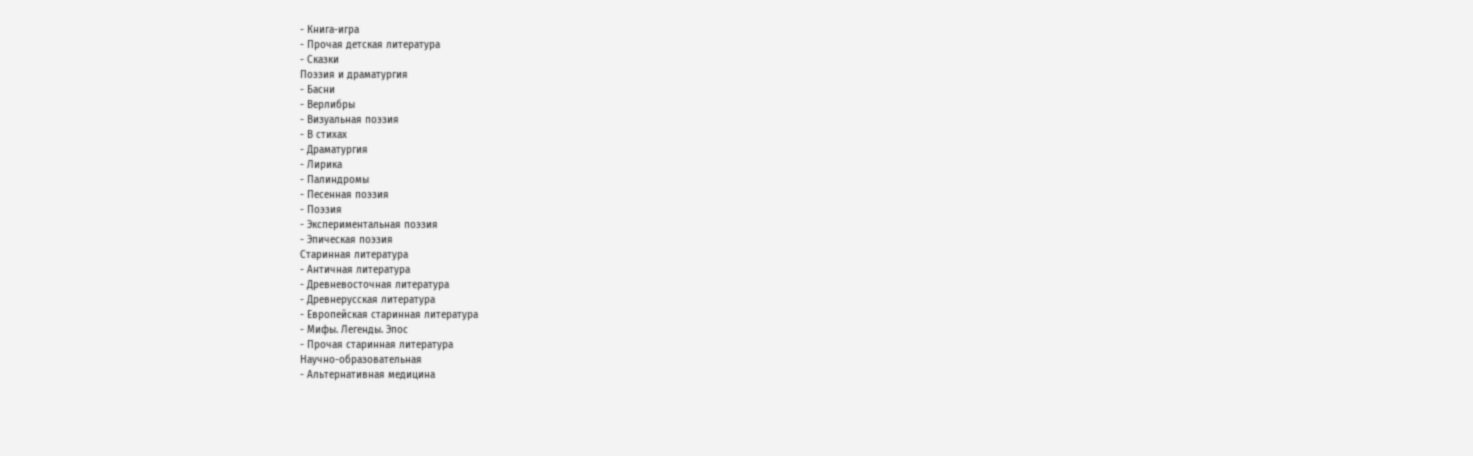- Книга-игра
- Прочая детская литература
- Сказки
Поэзия и драматургия
- Басни
- Верлибры
- Визуальная поэзия
- В стихах
- Драматургия
- Лирика
- Палиндромы
- Песенная поэзия
- Поэзия
- Экспериментальная поэзия
- Эпическая поэзия
Старинная литература
- Античная литература
- Древневосточная литература
- Древнерусская литература
- Европейская старинная литература
- Мифы. Легенды. Эпос
- Прочая старинная литература
Научно-образовательная
- Альтернативная медицина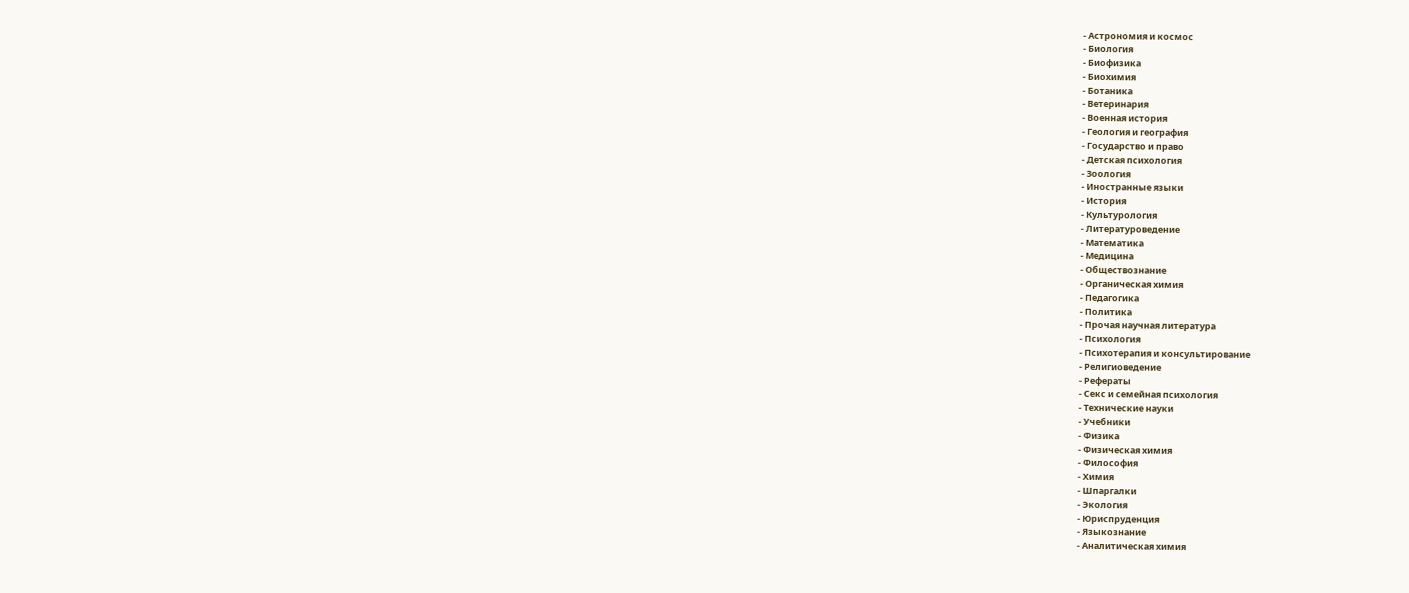- Астрономия и космос
- Биология
- Биофизика
- Биохимия
- Ботаника
- Ветеринария
- Военная история
- Геология и география
- Государство и право
- Детская психология
- Зоология
- Иностранные языки
- История
- Культурология
- Литературоведение
- Математика
- Медицина
- Обществознание
- Органическая химия
- Педагогика
- Политика
- Прочая научная литература
- Психология
- Психотерапия и консультирование
- Религиоведение
- Рефераты
- Секс и семейная психология
- Технические науки
- Учебники
- Физика
- Физическая химия
- Философия
- Химия
- Шпаргалки
- Экология
- Юриспруденция
- Языкознание
- Аналитическая химия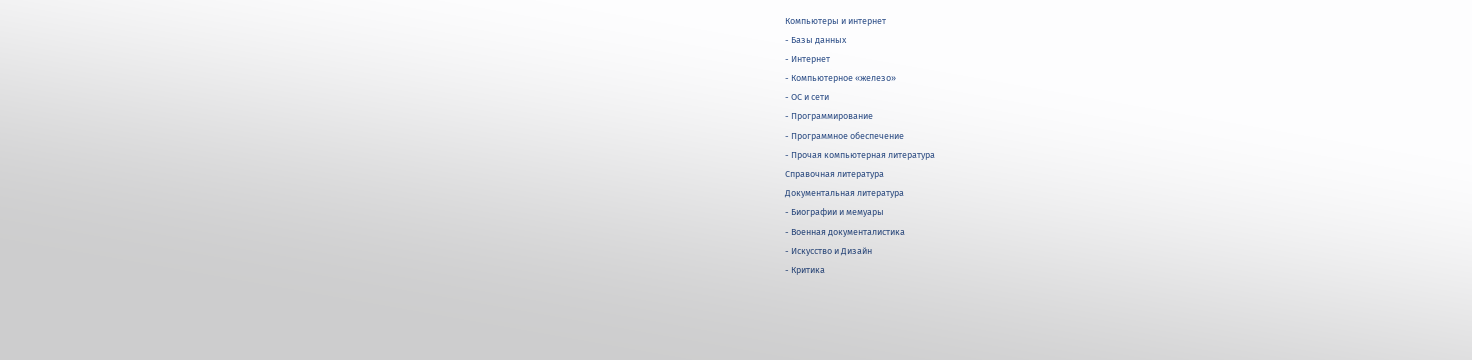Компьютеры и интернет
- Базы данных
- Интернет
- Компьютерное «железо»
- ОС и сети
- Программирование
- Программное обеспечение
- Прочая компьютерная литература
Справочная литература
Документальная литература
- Биографии и мемуары
- Военная документалистика
- Искусство и Дизайн
- Критика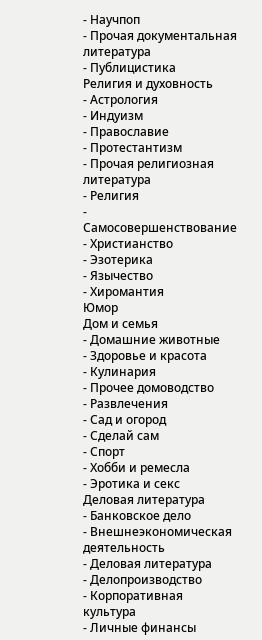- Научпоп
- Прочая документальная литература
- Публицистика
Религия и духовность
- Астрология
- Индуизм
- Православие
- Протестантизм
- Прочая религиозная литература
- Религия
- Самосовершенствование
- Христианство
- Эзотерика
- Язычество
- Хиромантия
Юмор
Дом и семья
- Домашние животные
- Здоровье и красота
- Кулинария
- Прочее домоводство
- Развлечения
- Сад и огород
- Сделай сам
- Спорт
- Хобби и ремесла
- Эротика и секс
Деловая литература
- Банковское дело
- Внешнеэкономическая деятельность
- Деловая литература
- Делопроизводство
- Корпоративная культура
- Личные финансы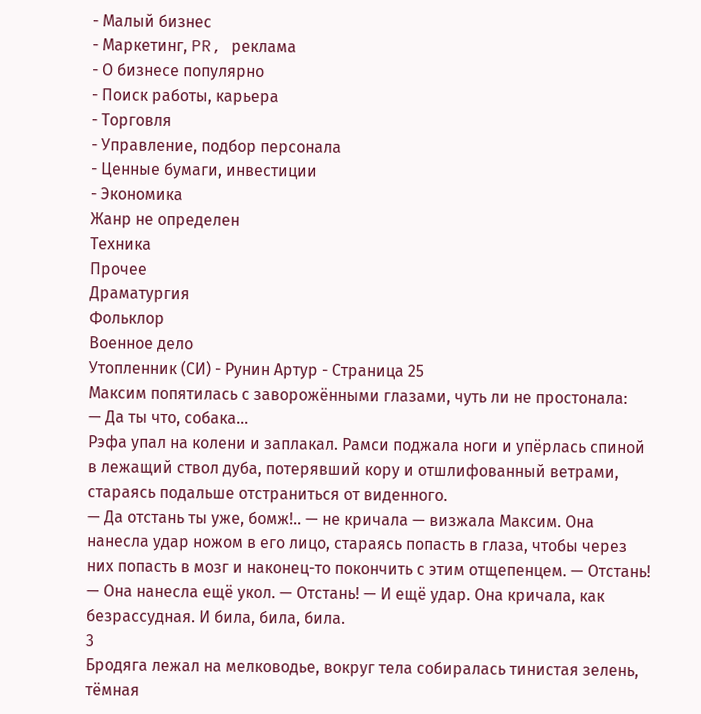- Малый бизнес
- Маркетинг, PR, реклама
- О бизнесе популярно
- Поиск работы, карьера
- Торговля
- Управление, подбор персонала
- Ценные бумаги, инвестиции
- Экономика
Жанр не определен
Техника
Прочее
Драматургия
Фольклор
Военное дело
Утопленник (СИ) - Рунин Артур - Страница 25
Максим попятилась с заворожёнными глазами, чуть ли не простонала:
— Да ты что, собака…
Рэфа упал на колени и заплакал. Рамси поджала ноги и упёрлась спиной в лежащий ствол дуба, потерявший кору и отшлифованный ветрами, стараясь подальше отстраниться от виденного.
— Да отстань ты уже, бомж!.. — не кричала — визжала Максим. Она нанесла удар ножом в его лицо, стараясь попасть в глаза, чтобы через них попасть в мозг и наконец-то покончить с этим отщепенцем. — Отстань! — Она нанесла ещё укол. — Отстань! — И ещё удар. Она кричала, как безрассудная. И била, била, била.
3
Бродяга лежал на мелководье, вокруг тела собиралась тинистая зелень, тёмная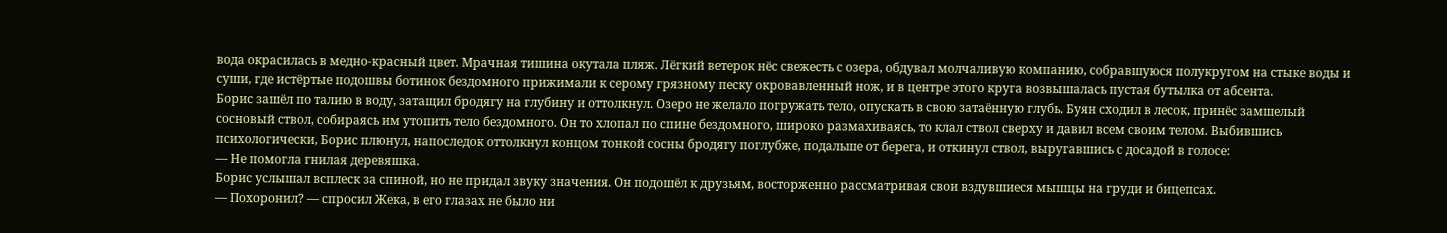вода окрасилась в медно-красный цвет. Мрачная тишина окутала пляж. Лёгкий ветерок нёс свежесть с озера, обдувал молчаливую компанию, собравшуюся полукругом на стыке воды и суши, где истёртые подошвы ботинок бездомного прижимали к серому грязному песку окровавленный нож, и в центре этого круга возвышалась пустая бутылка от абсента.
Борис зашёл по талию в воду, затащил бродягу на глубину и оттолкнул. Озеро не желало погружать тело, опускать в свою затаённую глубь. Буян сходил в лесок, принёс замшелый сосновый ствол, собираясь им утопить тело бездомного. Он то хлопал по спине бездомного, широко размахиваясь, то клал ствол сверху и давил всем своим телом. Выбившись психологически, Борис плюнул, напоследок оттолкнул концом тонкой сосны бродягу поглубже, подальше от берега, и откинул ствол, выругавшись с досадой в голосе:
— Не помогла гнилая деревяшка.
Борис услышал всплеск за спиной, но не придал звуку значения. Он подошёл к друзьям, восторженно рассматривая свои вздувшиеся мышцы на груди и бицепсах.
— Похоронил? — спросил Жека, в его глазах не было ни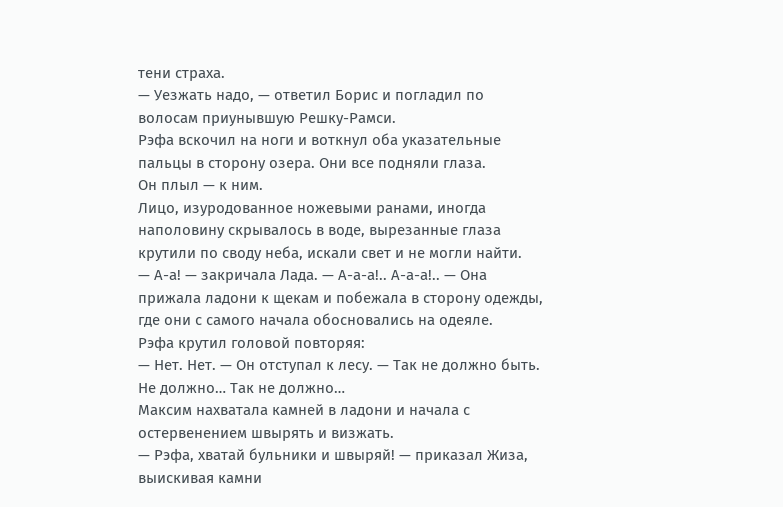тени страха.
— Уезжать надо, — ответил Борис и погладил по волосам приунывшую Решку-Рамси.
Рэфа вскочил на ноги и воткнул оба указательные пальцы в сторону озера. Они все подняли глаза.
Он плыл — к ним.
Лицо, изуродованное ножевыми ранами, иногда наполовину скрывалось в воде, вырезанные глаза крутили по своду неба, искали свет и не могли найти.
— А-а! — закричала Лада. — А-а-а!.. А-а-а!.. — Она прижала ладони к щекам и побежала в сторону одежды, где они с самого начала обосновались на одеяле.
Рэфа крутил головой повторяя:
— Нет. Нет. — Он отступал к лесу. — Так не должно быть. Не должно… Так не должно…
Максим нахватала камней в ладони и начала с остервенением швырять и визжать.
— Рэфа, хватай бульники и швыряй! — приказал Жиза, выискивая камни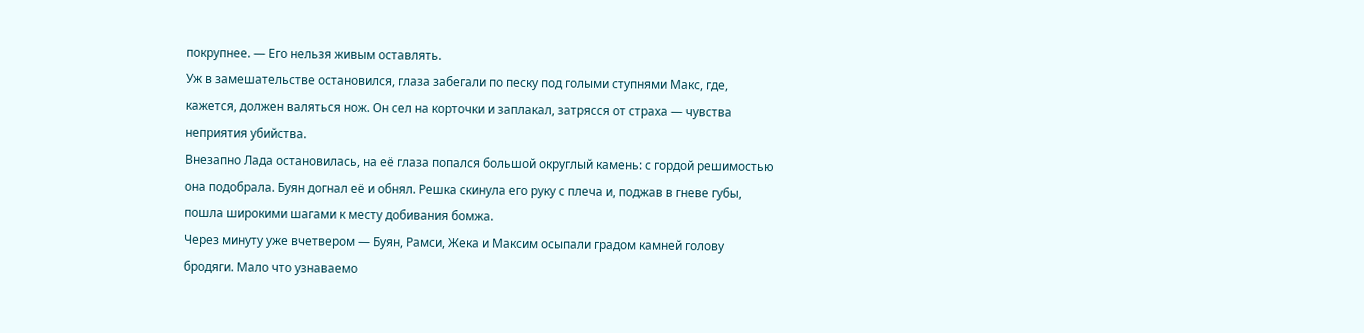покрупнее. — Его нельзя живым оставлять.
Уж в замешательстве остановился, глаза забегали по песку под голыми ступнями Макс, где, кажется, должен валяться нож. Он сел на корточки и заплакал, затрясся от страха — чувства неприятия убийства.
Внезапно Лада остановилась, на её глаза попался большой округлый камень: с гордой решимостью она подобрала. Буян догнал её и обнял. Решка скинула его руку с плеча и, поджав в гневе губы, пошла широкими шагами к месту добивания бомжа.
Через минуту уже вчетвером — Буян, Рамси, Жека и Максим осыпали градом камней голову бродяги. Мало что узнаваемо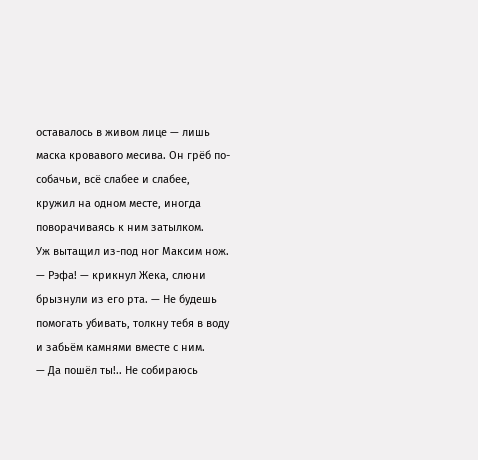оставалось в живом лице — лишь маска кровавого месива. Он грёб по-собачьи, всё слабее и слабее, кружил на одном месте, иногда поворачиваясь к ним затылком.
Уж вытащил из-под ног Максим нож.
— Рэфа! — крикнул Жека, слюни брызнули из его рта. — Не будешь помогать убивать, толкну тебя в воду и забьём камнями вместе с ним.
— Да пошёл ты!.. Не собираюсь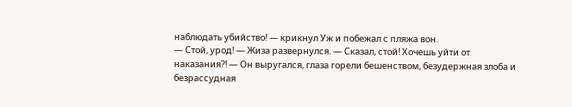наблюдать убийство! — крикнул Уж и побежал с пляжа вон.
— Стой, урод! — Жиза развернулся. — Сказал, стой! Хочешь уйти от наказания?! — Он выругался, глаза горели бешенством, безудержная злоба и безрассудная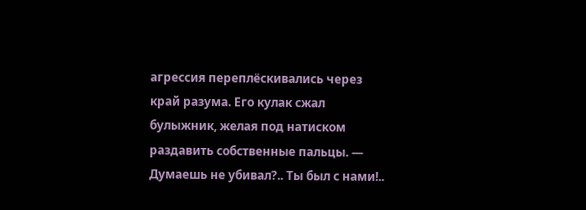агрессия переплёскивались через край разума. Его кулак сжал булыжник, желая под натиском раздавить собственные пальцы. — Думаешь не убивал?.. Ты был с нами!..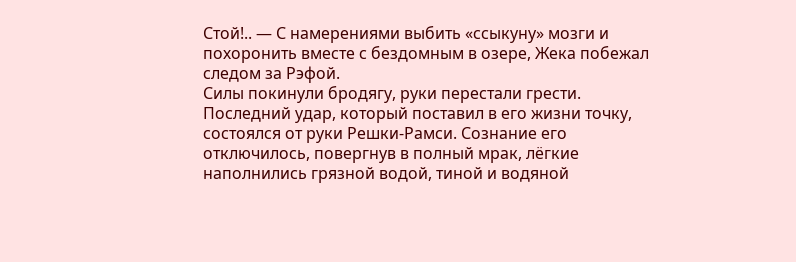Стой!.. — С намерениями выбить «ссыкуну» мозги и похоронить вместе с бездомным в озере, Жека побежал следом за Рэфой.
Силы покинули бродягу, руки перестали грести. Последний удар, который поставил в его жизни точку, состоялся от руки Решки-Рамси. Сознание его отключилось, повергнув в полный мрак, лёгкие наполнились грязной водой, тиной и водяной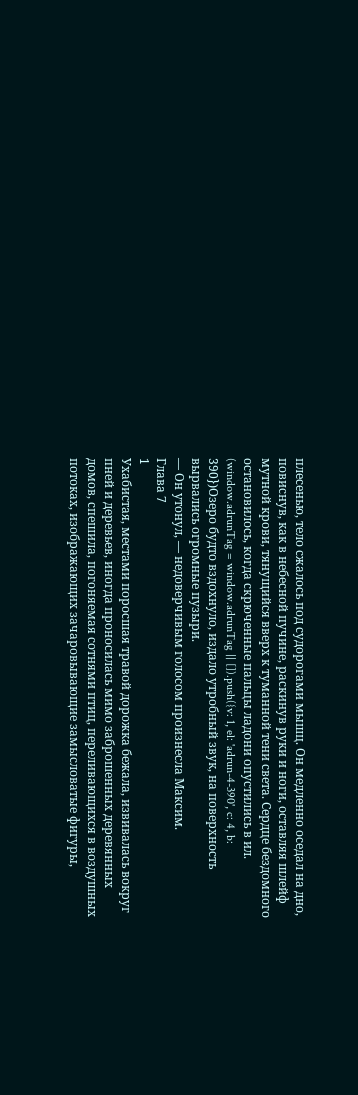плесенью, тело сжалось под судорогами мышц. Он медленно оседал на дно, повиснув, как в небесной пучине, раскинув руки и ноги, оставляя шлейф мутной крови, тянущийся вверх к туманной тени света. Сердце бездомного остановилось, когда скрюченные пальцы ладони опустились в ил.
(window.adrunTag = window.adrunTag || []).push({v: 1, el: 'adrun-4-390', c: 4, b: 390})Озеро будто вздохнуло, издало утробный звук, на поверхность вырвались огромные пузыри.
— Он утонул, — недоверчивым голосом произнесла Максим.
Глава 7
1
Ухабистая, местами поросшая травой дорожка бежала, извивалась вокруг пней и деревьев, иногда проносилась мимо заброшенных деревянных домов, спешила, погоняемая сотнями птиц, переливающихся в воздушных потоках, изображающих зачаровывающие замысловатые фигуры,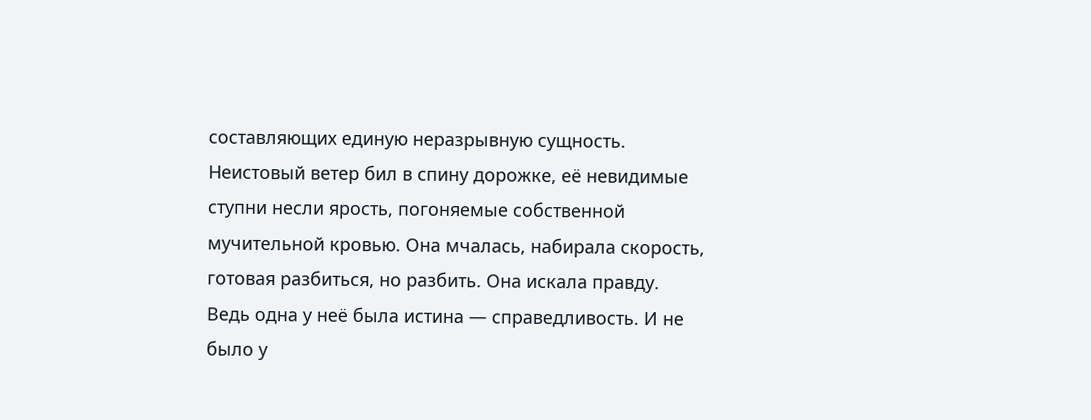составляющих единую неразрывную сущность. Неистовый ветер бил в спину дорожке, её невидимые ступни несли ярость, погоняемые собственной мучительной кровью. Она мчалась, набирала скорость, готовая разбиться, но разбить. Она искала правду. Ведь одна у неё была истина — справедливость. И не было у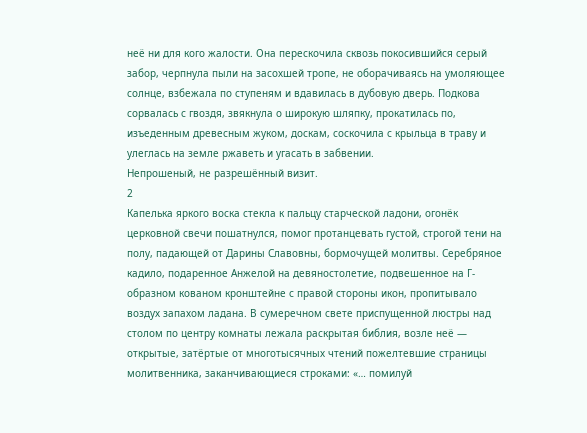неё ни для кого жалости. Она перескочила сквозь покосившийся серый забор, черпнула пыли на засохшей тропе, не оборачиваясь на умоляющее солнце, взбежала по ступеням и вдавилась в дубовую дверь. Подкова сорвалась с гвоздя, звякнула о широкую шляпку, прокатилась по, изъеденным древесным жуком, доскам, соскочила с крыльца в траву и улеглась на земле ржаветь и угасать в забвении.
Непрошеный, не разрешённый визит.
2
Капелька яркого воска стекла к пальцу старческой ладони, огонёк церковной свечи пошатнулся, помог протанцевать густой, строгой тени на полу, падающей от Дарины Славовны, бормочущей молитвы. Серебряное кадило, подаренное Анжелой на девяностолетие, подвешенное на Г-образном кованом кронштейне с правой стороны икон, пропитывало воздух запахом ладана. В сумеречном свете приспущенной люстры над столом по центру комнаты лежала раскрытая библия, возле неё — открытые, затёртые от многотысячных чтений пожелтевшие страницы молитвенника, заканчивающиеся строками: «… помилуй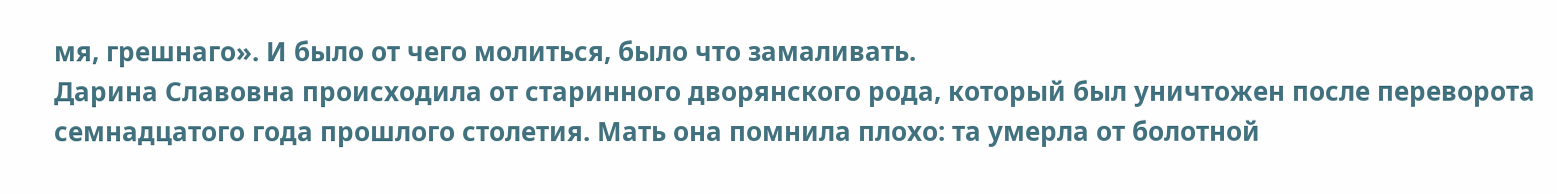мя, грешнаго». И было от чего молиться, было что замаливать.
Дарина Славовна происходила от старинного дворянского рода, который был уничтожен после переворота семнадцатого года прошлого столетия. Мать она помнила плохо: та умерла от болотной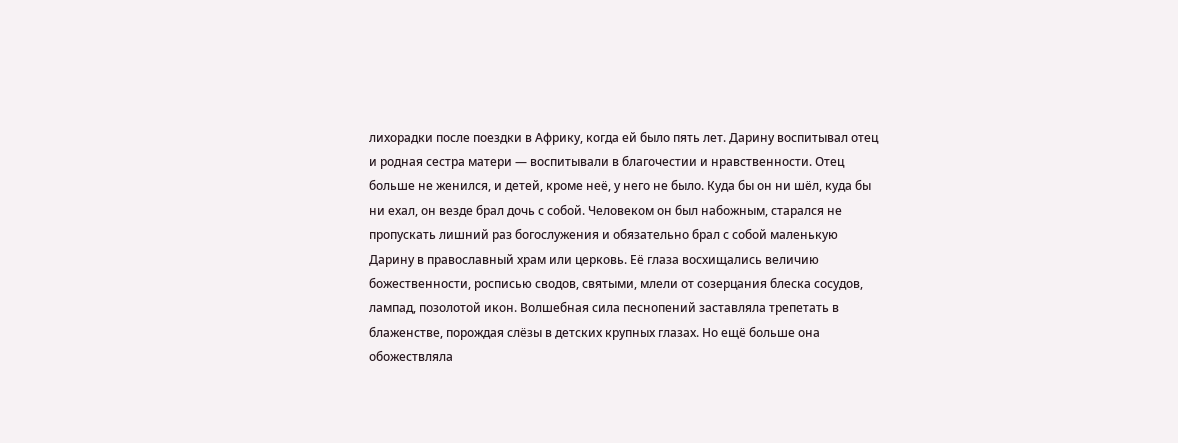лихорадки после поездки в Африку, когда ей было пять лет. Дарину воспитывал отец и родная сестра матери — воспитывали в благочестии и нравственности. Отец больше не женился, и детей, кроме неё, у него не было. Куда бы он ни шёл, куда бы ни ехал, он везде брал дочь с собой. Человеком он был набожным, старался не пропускать лишний раз богослужения и обязательно брал с собой маленькую Дарину в православный храм или церковь. Её глаза восхищались величию божественности, росписью сводов, святыми, млели от созерцания блеска сосудов, лампад, позолотой икон. Волшебная сила песнопений заставляла трепетать в блаженстве, порождая слёзы в детских крупных глазах. Но ещё больше она обожествляла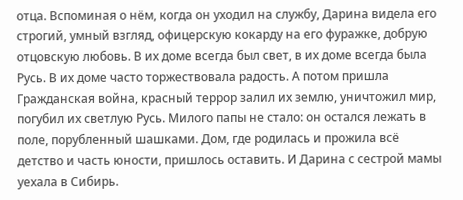отца. Вспоминая о нём, когда он уходил на службу, Дарина видела его строгий, умный взгляд, офицерскую кокарду на его фуражке, добрую отцовскую любовь. В их доме всегда был свет, в их доме всегда была Русь. В их доме часто торжествовала радость. А потом пришла Гражданская война, красный террор залил их землю, уничтожил мир, погубил их светлую Русь. Милого папы не стало: он остался лежать в поле, порубленный шашками. Дом, где родилась и прожила всё детство и часть юности, пришлось оставить. И Дарина с сестрой мамы уехала в Сибирь.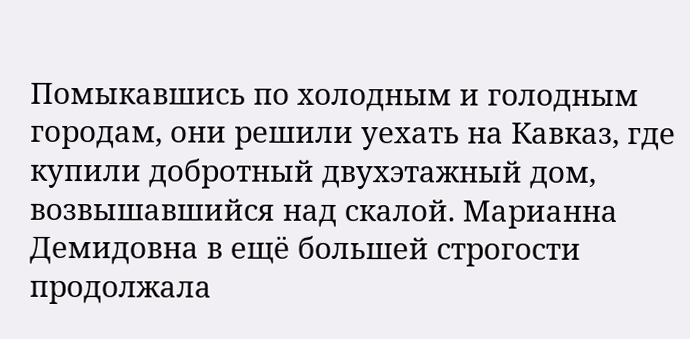Помыкавшись по холодным и голодным городам, они решили уехать на Кавказ, где купили добротный двухэтажный дом, возвышавшийся над скалой. Марианна Демидовна в ещё большей строгости продолжала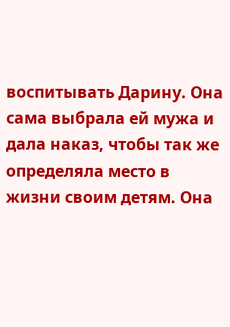воспитывать Дарину. Она сама выбрала ей мужа и дала наказ, чтобы так же определяла место в жизни своим детям. Она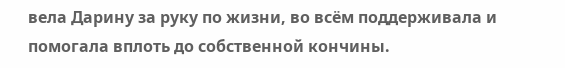вела Дарину за руку по жизни, во всём поддерживала и помогала вплоть до собственной кончины.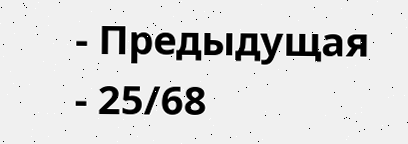- Предыдущая
- 25/68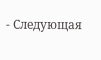- Следующая